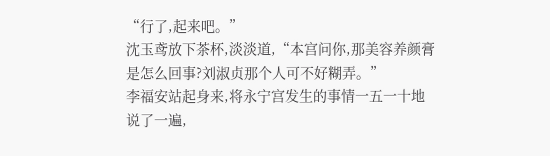“行了,起来吧。”
沈玉鸢放下茶杯,淡淡道,“本宫问你,那美容养颜膏是怎么回事?刘淑贞那个人可不好糊弄。”
李福安站起身来,将永宁宫发生的事情一五一十地说了一遍,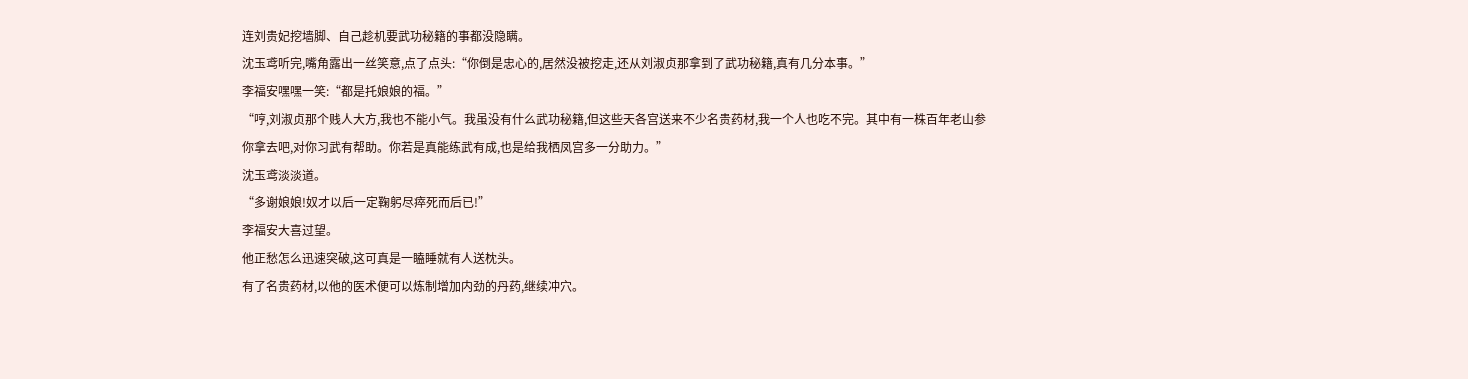连刘贵妃挖墙脚、自己趁机要武功秘籍的事都没隐瞒。
沈玉鸢听完,嘴角露出一丝笑意,点了点头:“你倒是忠心的,居然没被挖走,还从刘淑贞那拿到了武功秘籍,真有几分本事。”
李福安嘿嘿一笑:“都是托娘娘的福。”
“哼,刘淑贞那个贱人大方,我也不能小气。我虽没有什么武功秘籍,但这些天各宫送来不少名贵药材,我一个人也吃不完。其中有一株百年老山参你拿去吧,对你习武有帮助。你若是真能练武有成,也是给我栖凤宫多一分助力。”
沈玉鸢淡淡道。
“多谢娘娘!奴才以后一定鞠躬尽瘁死而后已!”
李福安大喜过望。
他正愁怎么迅速突破,这可真是一瞌睡就有人送枕头。
有了名贵药材,以他的医术便可以炼制增加内劲的丹药,继续冲穴。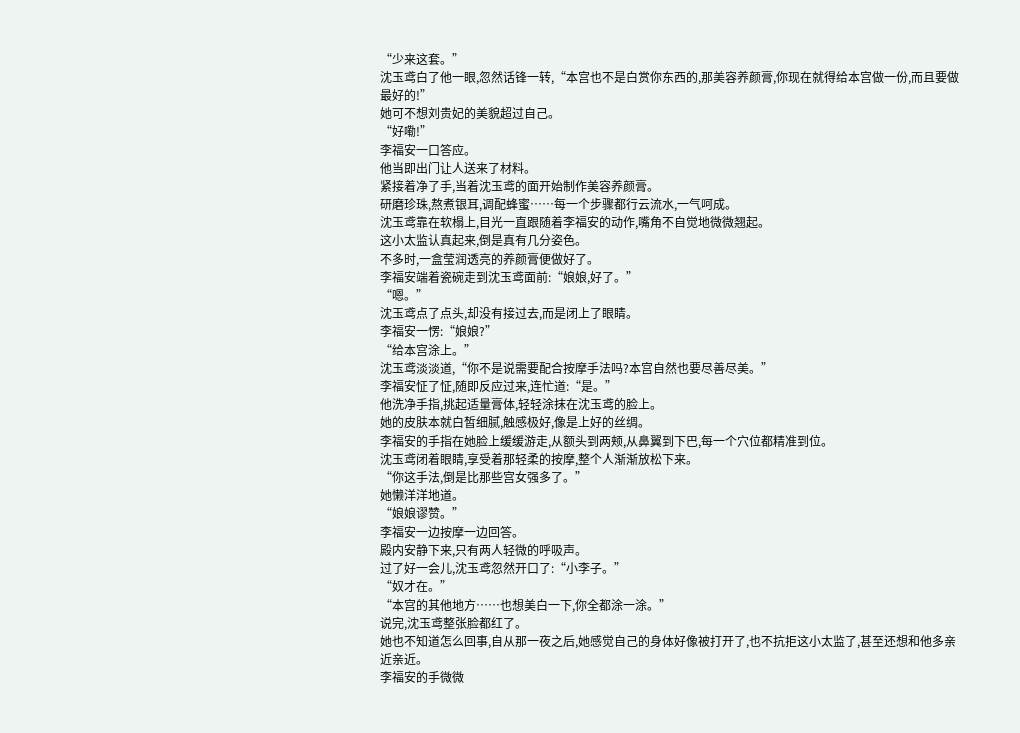“少来这套。”
沈玉鸢白了他一眼,忽然话锋一转,“本宫也不是白赏你东西的,那美容养颜膏,你现在就得给本宫做一份,而且要做最好的!”
她可不想刘贵妃的美貌超过自己。
“好嘞!”
李福安一口答应。
他当即出门让人送来了材料。
紧接着净了手,当着沈玉鸢的面开始制作美容养颜膏。
研磨珍珠,熬煮银耳,调配蜂蜜……每一个步骤都行云流水,一气呵成。
沈玉鸢靠在软榻上,目光一直跟随着李福安的动作,嘴角不自觉地微微翘起。
这小太监认真起来,倒是真有几分姿色。
不多时,一盒莹润透亮的养颜膏便做好了。
李福安端着瓷碗走到沈玉鸢面前:“娘娘,好了。”
“嗯。”
沈玉鸢点了点头,却没有接过去,而是闭上了眼睛。
李福安一愣:“娘娘?”
“给本宫涂上。”
沈玉鸢淡淡道,“你不是说需要配合按摩手法吗?本宫自然也要尽善尽美。”
李福安怔了怔,随即反应过来,连忙道:“是。”
他洗净手指,挑起适量膏体,轻轻涂抹在沈玉鸢的脸上。
她的皮肤本就白皙细腻,触感极好,像是上好的丝绸。
李福安的手指在她脸上缓缓游走,从额头到两颊,从鼻翼到下巴,每一个穴位都精准到位。
沈玉鸢闭着眼睛,享受着那轻柔的按摩,整个人渐渐放松下来。
“你这手法,倒是比那些宫女强多了。”
她懒洋洋地道。
“娘娘谬赞。”
李福安一边按摩一边回答。
殿内安静下来,只有两人轻微的呼吸声。
过了好一会儿,沈玉鸢忽然开口了:“小李子。”
“奴才在。”
“本宫的其他地方……也想美白一下,你全都涂一涂。”
说完,沈玉鸢整张脸都红了。
她也不知道怎么回事,自从那一夜之后,她感觉自己的身体好像被打开了,也不抗拒这小太监了,甚至还想和他多亲近亲近。
李福安的手微微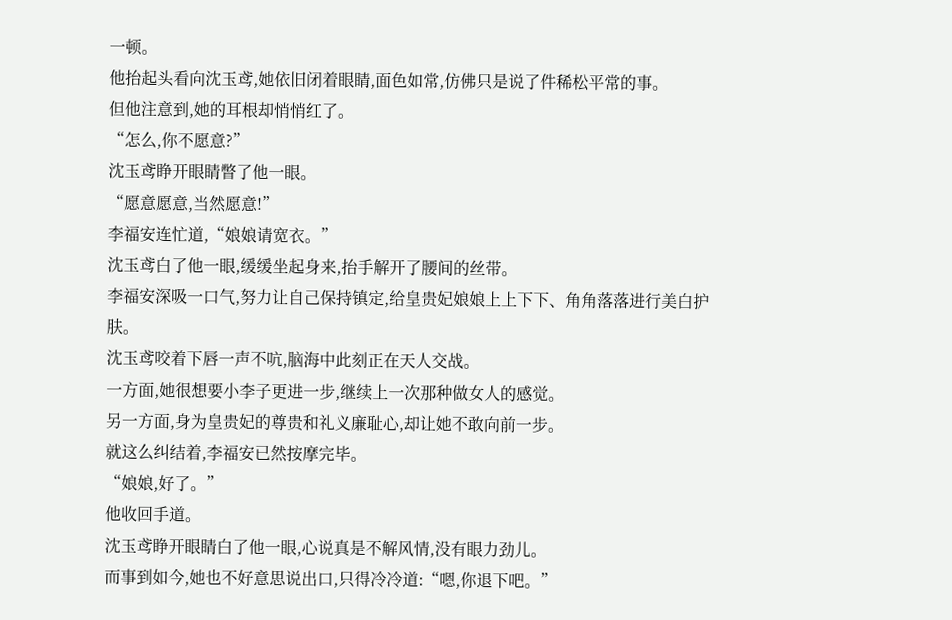一顿。
他抬起头看向沈玉鸢,她依旧闭着眼睛,面色如常,仿佛只是说了件稀松平常的事。
但他注意到,她的耳根却悄悄红了。
“怎么,你不愿意?”
沈玉鸢睁开眼睛瞥了他一眼。
“愿意愿意,当然愿意!”
李福安连忙道,“娘娘请宽衣。”
沈玉鸢白了他一眼,缓缓坐起身来,抬手解开了腰间的丝带。
李福安深吸一口气,努力让自己保持镇定,给皇贵妃娘娘上上下下、角角落落进行美白护肤。
沈玉鸢咬着下唇一声不吭,脑海中此刻正在天人交战。
一方面,她很想要小李子更进一步,继续上一次那种做女人的感觉。
另一方面,身为皇贵妃的尊贵和礼义廉耻心,却让她不敢向前一步。
就这么纠结着,李福安已然按摩完毕。
“娘娘,好了。”
他收回手道。
沈玉鸢睁开眼睛白了他一眼,心说真是不解风情,没有眼力劲儿。
而事到如今,她也不好意思说出口,只得冷冷道:“嗯,你退下吧。”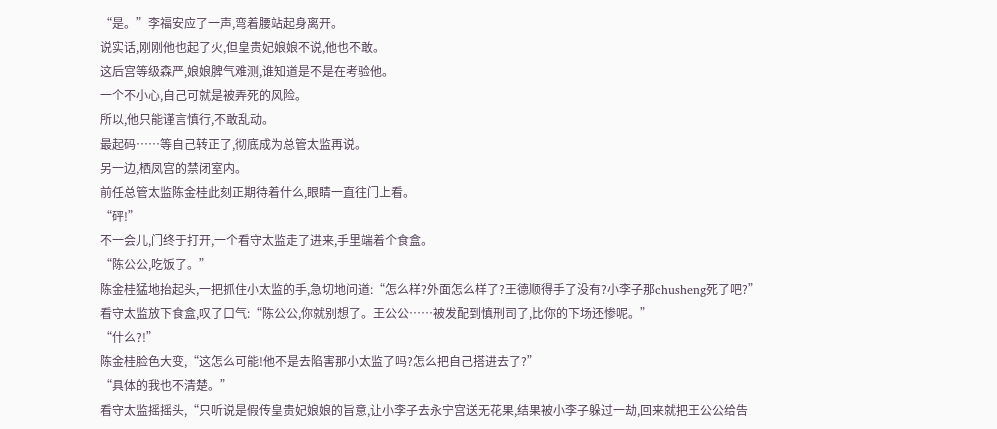“是。”李福安应了一声,弯着腰站起身离开。
说实话,刚刚他也起了火,但皇贵妃娘娘不说,他也不敢。
这后宫等级森严,娘娘脾气难测,谁知道是不是在考验他。
一个不小心,自己可就是被弄死的风险。
所以,他只能谨言慎行,不敢乱动。
最起码……等自己转正了,彻底成为总管太监再说。
另一边,栖凤宫的禁闭室内。
前任总管太监陈金桂此刻正期待着什么,眼睛一直往门上看。
“砰!”
不一会儿,门终于打开,一个看守太监走了进来,手里端着个食盒。
“陈公公,吃饭了。”
陈金桂猛地抬起头,一把抓住小太监的手,急切地问道:“怎么样?外面怎么样了?王德顺得手了没有?小李子那chusheng死了吧?”
看守太监放下食盒,叹了口气:“陈公公,你就别想了。王公公……被发配到慎刑司了,比你的下场还惨呢。”
“什么?!”
陈金桂脸色大变,“这怎么可能!他不是去陷害那小太监了吗?怎么把自己搭进去了?”
“具体的我也不清楚。”
看守太监摇摇头,“只听说是假传皇贵妃娘娘的旨意,让小李子去永宁宫送无花果,结果被小李子躲过一劫,回来就把王公公给告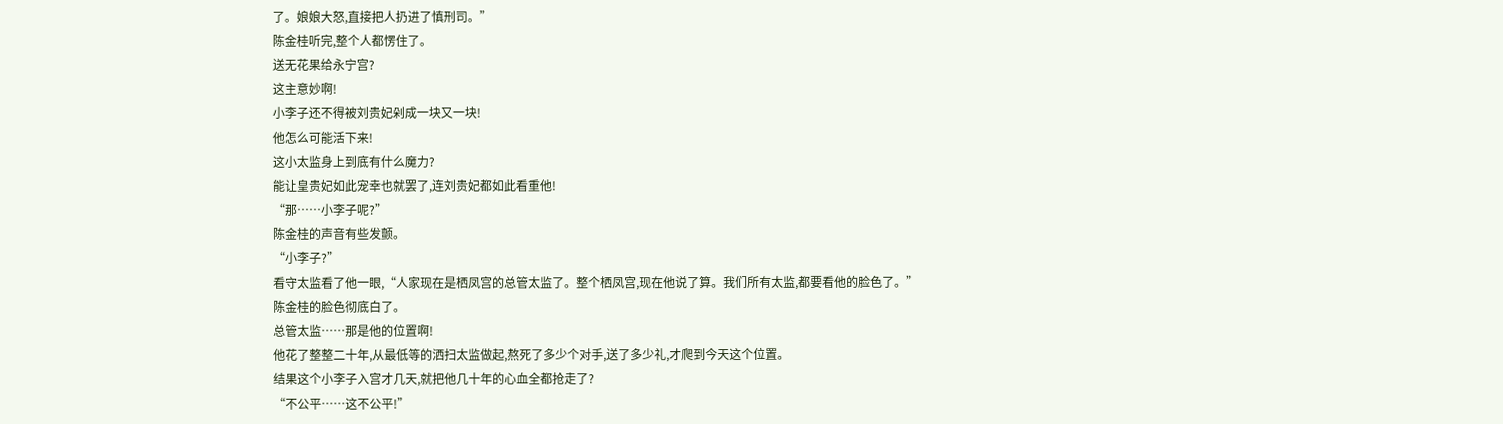了。娘娘大怒,直接把人扔进了慎刑司。”
陈金桂听完,整个人都愣住了。
送无花果给永宁宫?
这主意妙啊!
小李子还不得被刘贵妃剁成一块又一块!
他怎么可能活下来!
这小太监身上到底有什么魔力?
能让皇贵妃如此宠幸也就罢了,连刘贵妃都如此看重他!
“那……小李子呢?”
陈金桂的声音有些发颤。
“小李子?”
看守太监看了他一眼,“人家现在是栖凤宫的总管太监了。整个栖凤宫,现在他说了算。我们所有太监,都要看他的脸色了。”
陈金桂的脸色彻底白了。
总管太监……那是他的位置啊!
他花了整整二十年,从最低等的洒扫太监做起,熬死了多少个对手,送了多少礼,才爬到今天这个位置。
结果这个小李子入宫才几天,就把他几十年的心血全都抢走了?
“不公平……这不公平!”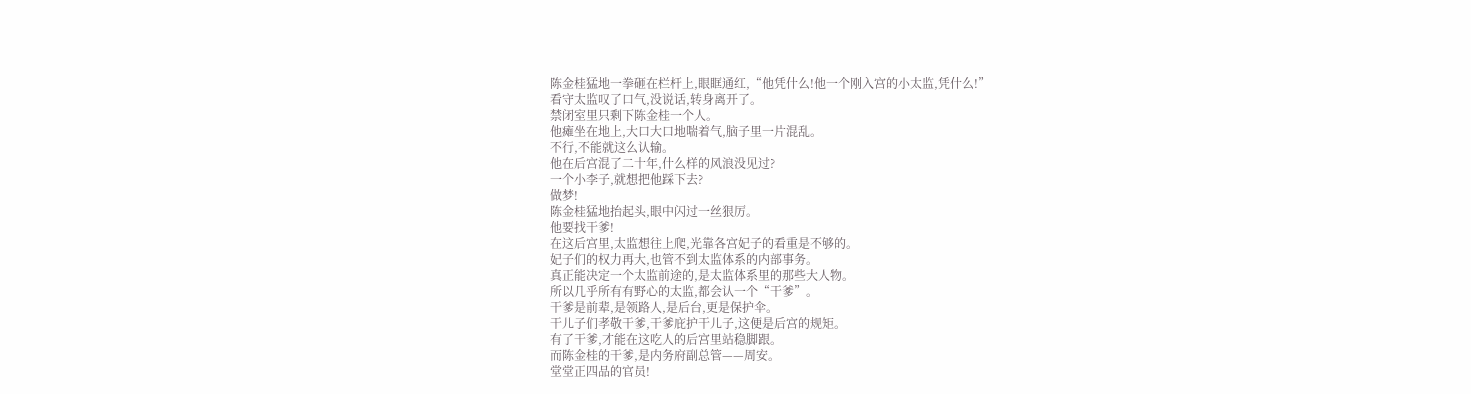陈金桂猛地一拳砸在栏杆上,眼眶通红,“他凭什么!他一个刚入宫的小太监,凭什么!”
看守太监叹了口气,没说话,转身离开了。
禁闭室里只剩下陈金桂一个人。
他瘫坐在地上,大口大口地喘着气,脑子里一片混乱。
不行,不能就这么认输。
他在后宫混了二十年,什么样的风浪没见过?
一个小李子,就想把他踩下去?
做梦!
陈金桂猛地抬起头,眼中闪过一丝狠厉。
他要找干爹!
在这后宫里,太监想往上爬,光靠各宫妃子的看重是不够的。
妃子们的权力再大,也管不到太监体系的内部事务。
真正能决定一个太监前途的,是太监体系里的那些大人物。
所以几乎所有有野心的太监,都会认一个“干爹”。
干爹是前辈,是领路人,是后台,更是保护伞。
干儿子们孝敬干爹,干爹庇护干儿子,这便是后宫的规矩。
有了干爹,才能在这吃人的后宫里站稳脚跟。
而陈金桂的干爹,是内务府副总管——周安。
堂堂正四品的官员!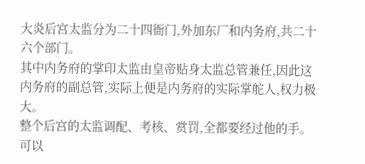大炎后宫太监分为二十四衙门,外加东厂和内务府,共二十六个部门。
其中内务府的掌印太监由皇帝贴身太监总管兼任,因此这内务府的副总管,实际上便是内务府的实际掌舵人,权力极大。
整个后宫的太监调配、考核、赏罚,全都要经过他的手。
可以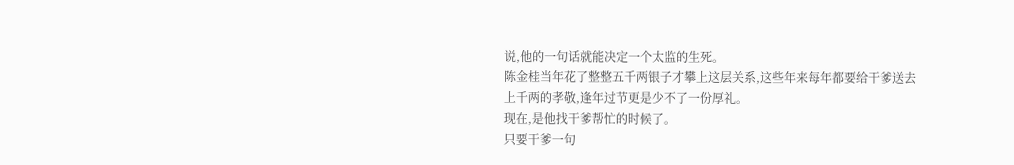说,他的一句话就能决定一个太监的生死。
陈金桂当年花了整整五千两银子才攀上这层关系,这些年来每年都要给干爹送去上千两的孝敬,逢年过节更是少不了一份厚礼。
现在,是他找干爹帮忙的时候了。
只要干爹一句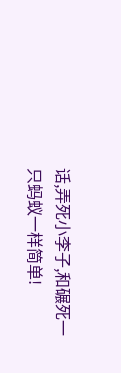话,弄死小李子,和碾死一只蚂蚁一样简单!